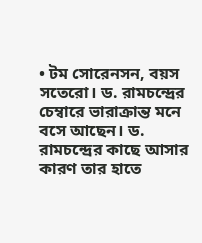• টম সোরেনসন, বয়স সতেরো। ড. রামচন্দ্রের চেম্বারে ভারাক্রান্ত মনে বসে আছেন। ড. রামচন্দ্রের কাছে আসার কারণ তার হাতে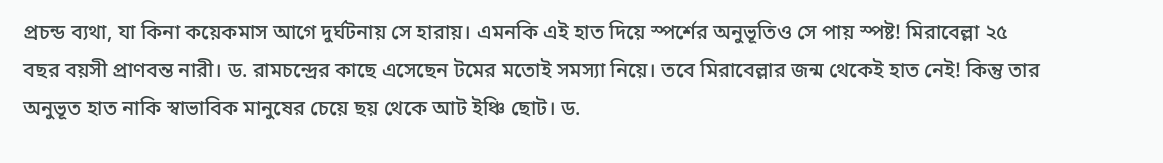প্রচন্ড ব্যথা, যা কিনা কয়েকমাস আগে দুর্ঘটনায় সে হারায়। এমনকি এই হাত দিয়ে স্পর্শের অনুভূতিও সে পায় স্পষ্ট! মিরাবেল্লা ২৫ বছর বয়সী প্রাণবন্ত নারী। ড. রামচন্দ্রের কাছে এসেছেন টমের মতোই সমস্যা নিয়ে। তবে মিরাবেল্লার জন্ম থেকেই হাত নেই! কিন্তু তার অনুভূত হাত নাকি স্বাভাবিক মানুষের চেয়ে ছয় থেকে আট ইঞ্চি ছোট। ড.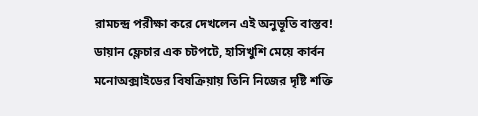রামচন্দ্র পরীক্ষা করে দেখলেন এই অনুভূতি বাস্তব! ডায়ান ফ্লেচার এক চটপটে, হাসিখুশি মেয়ে কার্বন মনোঅক্সাইডের বিষক্রিয়ায় তিনি নিজের দৃষ্টি শক্তি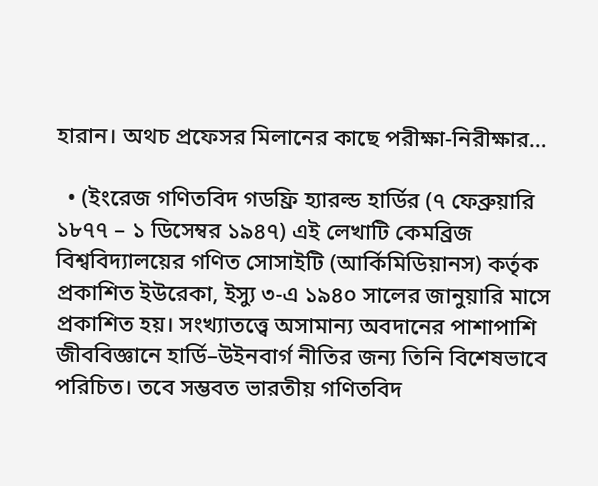হারান। অথচ প্রফেসর মিলানের কাছে পরীক্ষা-নিরীক্ষার…

  • (ইংরেজ গণিতবিদ গডফ্রি হ্যারল্ড হার্ডির (৭ ফেব্রুয়ারি ১৮৭৭ – ১ ডিসেম্বর ১৯৪৭) এই লেখাটি কেমব্রিজ বিশ্ববিদ্যালয়ের গণিত সোসাইটি (আর্কিমিডিয়ানস) কর্তৃক প্রকাশিত ইউরেকা, ইস্যু ৩-এ ১৯৪০ সালের জানুয়ারি মাসে প্রকাশিত হয়। সংখ্যাতত্ত্বে অসামান্য অবদানের পাশাপাশি জীববিজ্ঞানে হার্ডি–উইনবার্গ নীতির জন্য তিনি বিশেষভাবে পরিচিত। তবে সম্ভবত ভারতীয় গণিতবিদ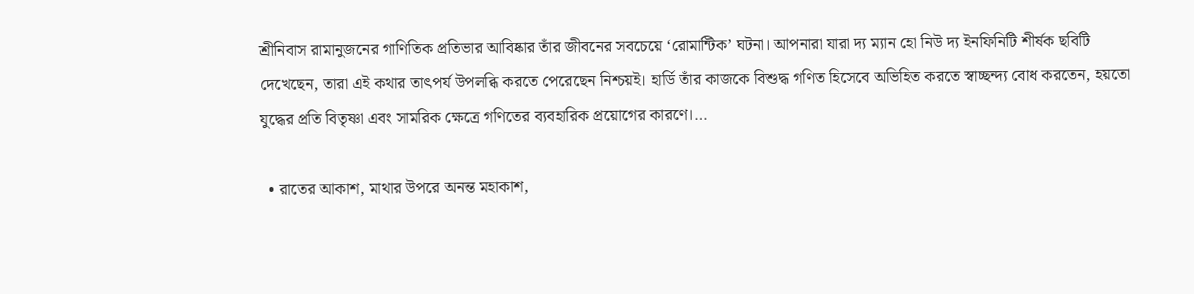শ্রীনিবাস রামানুজনের গাণিতিক প্রতিভার আবিষ্কার তাঁর জীবনের সবচেয়ে ‘রোমান্টিক’ ঘটনা। আপনারা যারা দ্য ম্যান হো নিউ দ্য ইনফিনিটি শীর্ষক ছবিটি দেখেছেন, তারা এই কথার তাৎপর্য উপলব্ধি করতে পেরেছেন নিশ্চয়ই। হার্ডি তাঁর কাজকে বিশুদ্ধ গণিত হিসেবে অভিহিত করতে স্বাচ্ছন্দ্য বোধ করতেন, হয়তো যুদ্ধের প্রতি বিতৃষ্ণা এবং সামরিক ক্ষেত্রে গণিতের ব্যবহারিক প্রয়োগের কারণে।…

  • রাতের আকাশ, মাথার উপরে অনন্ত মহাকাশ,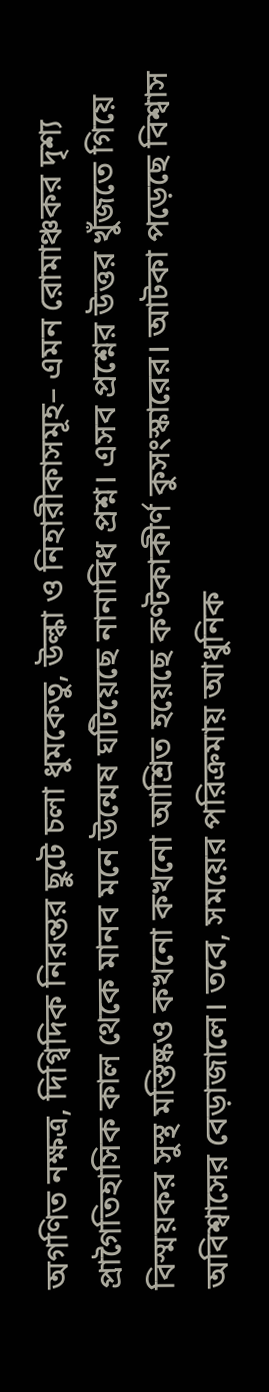অগণিত নক্ষত্র, দিগ্বিদিক নিরন্তর ছুটে চলা ধুমকেতু, উল্কা ও নিহারীকাসমূহ– এমন রোমাঞ্চকর দৃশ্য প্রাগৈতিহাসিক কাল থেকে মানব মনে উন্মেষ ঘটিয়েছে নানাবিধ প্রশ্ন। এসব প্রশ্নের উত্তর খুঁজতে গিয়ে বিস্ময়কর সুস্থ মস্তিষ্কও কখনো কখনো আশ্রিত হয়েছে কণ্টকাকীর্ণ কুসংস্কারের। আটকা পড়েছে বিশ্বাস অবিশ্বাসের বেড়াজালে। তবে, সময়ের পরিক্রমায় আধুনিক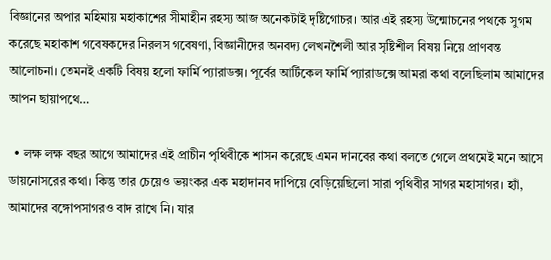বিজ্ঞানের অপার মহিমায় মহাকাশের সীমাহীন রহস্য আজ অনেকটাই দৃষ্টিগোচর। আর এই রহস্য উন্মোচনের পথকে সুগম করেছে মহাকাশ গবেষকদের নিরলস গবেষণা, বিজ্ঞানীদের অনবদ্য লেখনশৈলী আর সৃষ্টিশীল বিষয় নিয়ে প্রাণবন্ত আলোচনা। তেমনই একটি বিষয় হলো ফার্মি প্যারাডক্স। পূর্বের আর্টিকেল ফার্মি প্যারাডক্সে আমরা কথা বলেছিলাম আমাদের আপন ছায়াপথে…

  • লক্ষ লক্ষ বছর আগে আমাদের এই প্রাচীন পৃথিবীকে শাসন করেছে এমন দানবের কথা বলতে গেলে প্রথমেই মনে আসে ডায়নোসরের কথা। কিন্তু তার চেয়েও ভয়ংকর এক মহাদানব দাপিয়ে বেড়িয়েছিলো সারা পৃথিবীর সাগর মহাসাগর। হ্যাঁ, আমাদের বঙ্গোপসাগরও বাদ রাখে নি। যার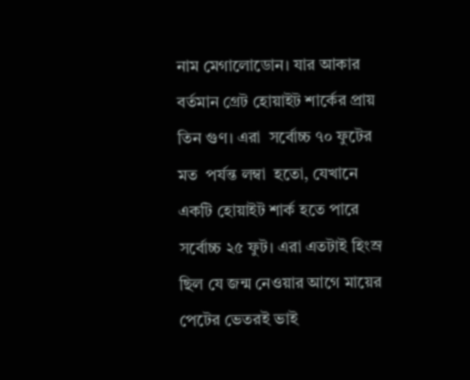নাম মেগালোডোন। যার আকার বর্তমান গ্রেট হোয়াইট শার্কের প্রায় তিন গুণ। এরা  সর্বোচ্চ ৭০ ফুটের মত  পর্যন্ত লম্বা  হতো, যেখানে  একটি হোয়াইট শার্ক হতে পারে সর্বোচ্চ ২৫ ফুট। এরা এতটাই হিংস্র ছিল যে জন্ম নেওয়ার আগে মায়ের পেটের ভেতরই ভাই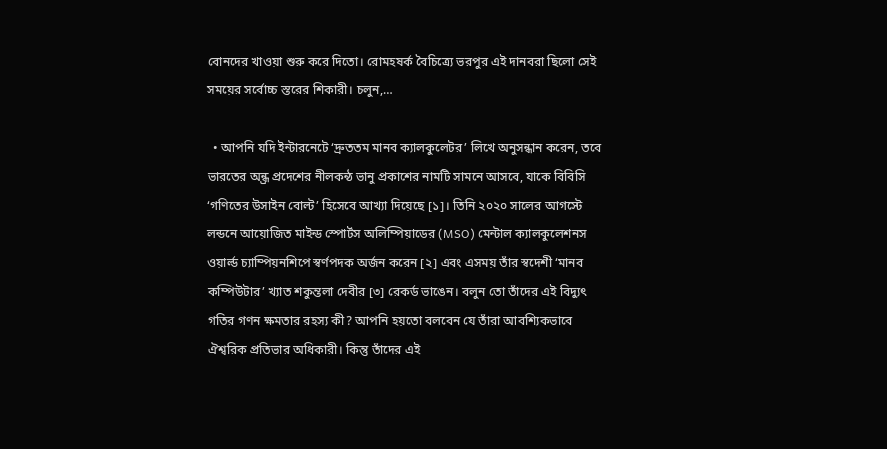বোনদের খাওয়া শুরু করে দিতো। রোমহষর্ক বৈচিত্র্যে ভরপুর এই দানবরা ছিলো সেই সময়ের সর্বোচ্চ স্তরের শিকারী। চলুন,…

  • আপনি যদি ইন্টারনেটে ‘দ্রুততম মানব ক্যালকুলেটর’ লিখে অনুসন্ধান করেন, তবে ভারতের অন্ধ্র প্রদেশের নীলকন্ঠ ভানু প্রকাশের নামটি সামনে আসবে, যাকে বিবিসি ‘গণিতের উসাইন বোল্ট’ হিসেবে আখ্যা দিয়েছে [১]। তিনি ২০২০ সালের আগস্টে লন্ডনে আয়োজিত মাইন্ড স্পোর্টস অলিম্পিয়াডের (MSO) মেন্টাল ক্যালকুলেশনস ওয়ার্ল্ড চ্যাম্পিয়নশিপে স্বর্ণপদক অর্জন করেন [২] এবং এসময় তাঁর স্বদেশী ‘মানব কম্পিউটার’ খ্যাত শকুন্তলা দেবীর [৩] রেকর্ড ভাঙেন। বলুন তো তাঁদের এই বিদ্যুৎ গতির গণন ক্ষমতার রহস্য কী? আপনি হয়তো বলবেন যে তাঁরা আবশ্যিকভাবে ঐশ্বরিক প্রতিভার অধিকারী। কিন্তু তাঁদের এই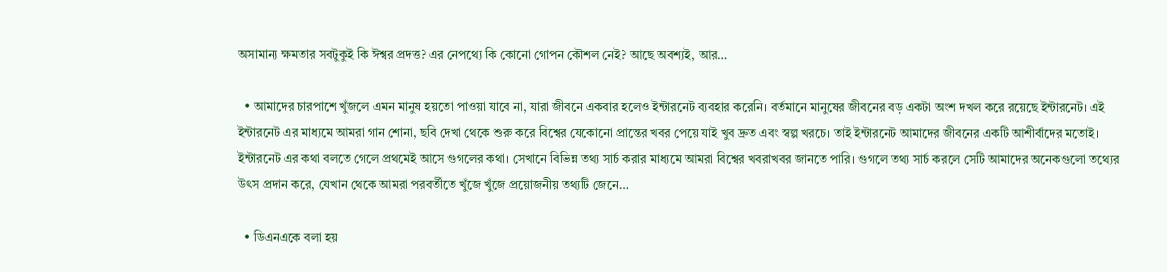অসামান্য ক্ষমতার সবটুকুই কি ঈশ্বর প্রদত্ত? এর নেপথ্যে কি কোনো গোপন কৌশল নেই? আছে অবশ্যই, আর…

  • আমাদের চারপাশে খুঁজলে এমন মানুষ হয়তো পাওয়া যাবে না, যারা জীবনে একবার হলেও ইন্টারনেট ব্যবহার করেনি। বর্তমানে মানুষের জীবনের বড় একটা অংশ দখল করে রয়েছে ইন্টারনেট। এই ইন্টারনেট এর মাধ্যমে আমরা গান শোনা, ছবি দেখা থেকে শুরু করে বিশ্বের যেকোনো প্রান্তের খবর পেয়ে যাই খুব দ্রুত এবং স্বল্প খরচে। তাই ইন্টারনেট আমাদের জীবনের একটি আশীর্বাদের মতোই। ইন্টারনেট এর কথা বলতে গেলে প্রথমেই আসে গুগলের কথা। সেখানে বিভিন্ন তথ্য সার্চ করার মাধ্যমে আমরা বিশ্বের খবরাখবর জানতে পারি। গুগলে তথ্য সার্চ করলে সেটি আমাদের অনেকগুলো তথ্যের উৎস প্রদান করে, যেখান থেকে আমরা পরবর্তীতে খুঁজে খুঁজে প্রয়োজনীয় তথ্যটি জেনে…

  • ডিএনএকে বলা হয়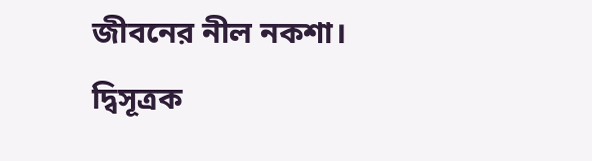জীবনের নীল নকশা। দ্বিসূত্রক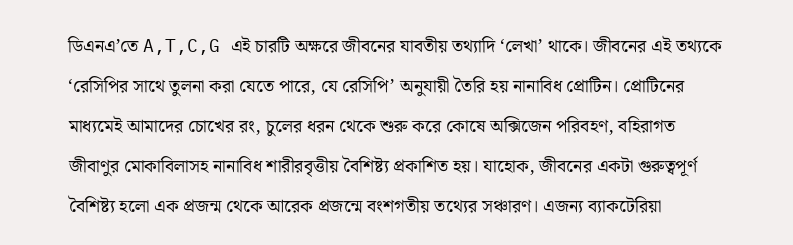ডিএনএ’তে A,T,C,G এই চারটি অক্ষরে জীবনের যাবতীয় তথ্যাদি ‘লেখা’ থাকে। জীবনের এই তথ্যকে ‘রেসিপির সাথে তুলনা করা যেতে পারে, যে রেসিপি’ অনুযায়ী তৈরি হয় নানাবিধ প্রোটিন। প্রোটিনের মাধ্যমেই আমাদের চোখের রং, চুলের ধরন থেকে শুরু করে কোষে অক্সিজেন পরিবহণ, বহিরাগত জীবাণুর মোকাবিলাসহ নানাবিধ শারীরবৃত্তীয় বৈশিষ্ট্য প্রকাশিত হয়। যাহোক, জীবনের একটা গুরুত্বপূর্ণ বৈশিষ্ট্য হলো এক প্রজন্ম থেকে আরেক প্রজন্মে বংশগতীয় তথ্যের সঞ্চারণ। এজন্য ব্যাকটেরিয়া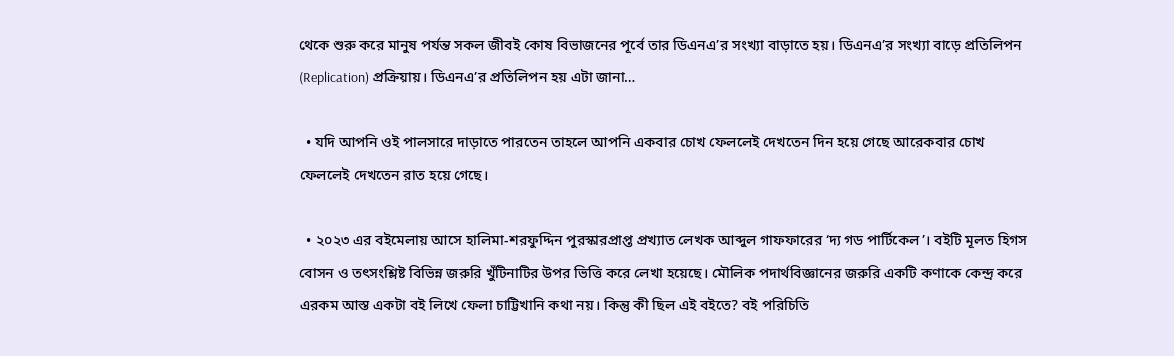থেকে শুরু করে মানুষ পর্যন্ত সকল জীবই কোষ বিভাজনের পূর্বে তার ডিএনএ’র সংখ্যা বাড়াতে হয়। ডিএনএ’র সংখ্যা বাড়ে প্রতিলিপন (Replication) প্রক্রিয়ায়। ডিএনএ’র প্রতিলিপন হয় এটা জানা…

  • যদি আপনি ওই পালসারে দাড়াতে পারতেন তাহলে আপনি একবার চোখ ফেললেই দেখতেন দিন হয়ে গেছে আরেকবার চোখ ফেললেই দেখতেন রাত হয়ে গেছে।

  • ২০২৩ এর বইমেলায় আসে হালিমা-শরফুদ্দিন পুরস্কারপ্রাপ্ত প্রখ্যাত লেখক আব্দুল গাফফারের ‘দ্য গড পার্টিকেল’। বইটি মূলত হিগস বোসন ও তৎসংশ্লিষ্ট বিভিন্ন জরুরি খুঁটিনাটির উপর ভিত্তি করে লেখা হয়েছে। মৌলিক পদার্থবিজ্ঞানের জরুরি একটি কণাকে কেন্দ্র করে এরকম আস্ত একটা বই লিখে ফেলা চাট্টিখানি কথা নয়। কিন্তু কী ছিল এই বইতে? বই পরিচিতি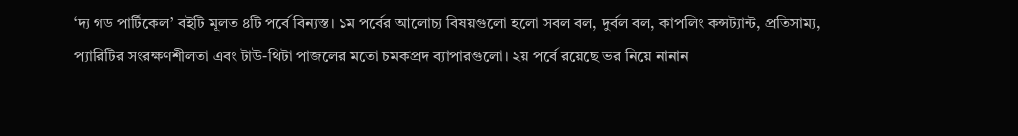‘দ্য গড পার্টিকেল’ বইটি মূলত ৪টি পর্বে বিন্যস্ত। ১ম পর্বের আলোচ্য বিষয়গুলো হলো সবল বল, দুর্বল বল, কাপলিং কন্সট্যান্ট, প্রতিসাম্য, প্যারিটির সংরক্ষণশীলতা এবং টাউ-থিটা পাজলের মতো চমকপ্রদ ব্যাপারগুলো। ২য় পর্বে রয়েছে ভর নিয়ে নানান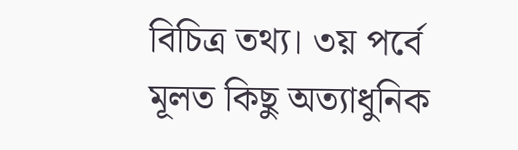বিচিত্র তথ্য। ৩য় পর্বে মূলত কিছু অত্যাধুনিক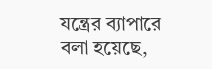যন্ত্রের ব্যাপারে বলা হয়েছে,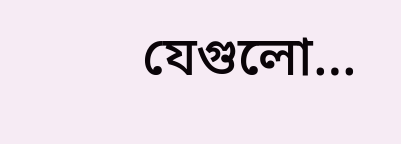যেগুলো…